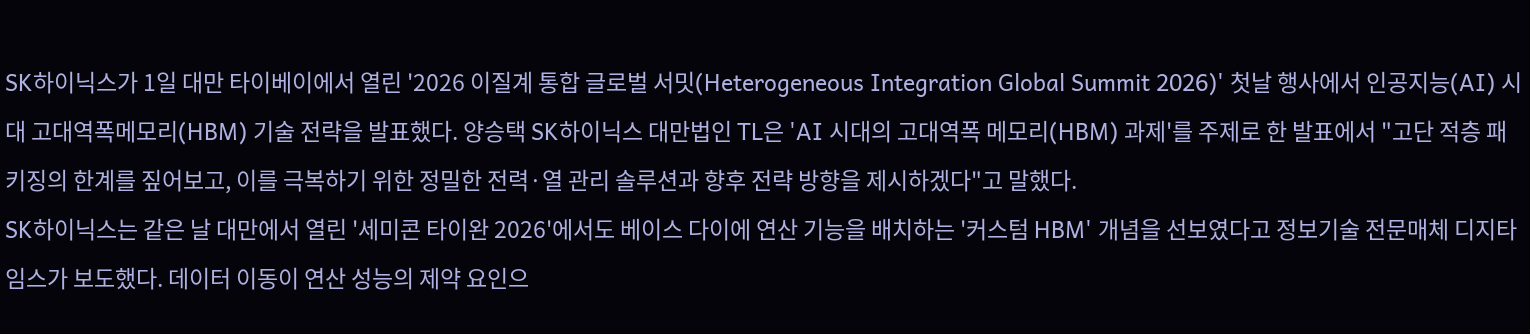SK하이닉스가 1일 대만 타이베이에서 열린 '2026 이질계 통합 글로벌 서밋(Heterogeneous Integration Global Summit 2026)' 첫날 행사에서 인공지능(AI) 시대 고대역폭메모리(HBM) 기술 전략을 발표했다. 양승택 SK하이닉스 대만법인 TL은 'AI 시대의 고대역폭 메모리(HBM) 과제'를 주제로 한 발표에서 "고단 적층 패키징의 한계를 짚어보고, 이를 극복하기 위한 정밀한 전력·열 관리 솔루션과 향후 전략 방향을 제시하겠다"고 말했다.
SK하이닉스는 같은 날 대만에서 열린 '세미콘 타이완 2026'에서도 베이스 다이에 연산 기능을 배치하는 '커스텀 HBM' 개념을 선보였다고 정보기술 전문매체 디지타임스가 보도했다. 데이터 이동이 연산 성능의 제약 요인으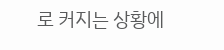로 커지는 상황에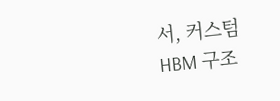서, 커스텀 HBM 구조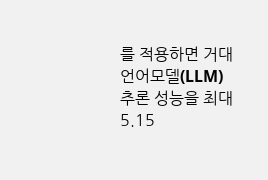를 적용하면 거대언어모델(LLM) 추론 성능을 최대 5.15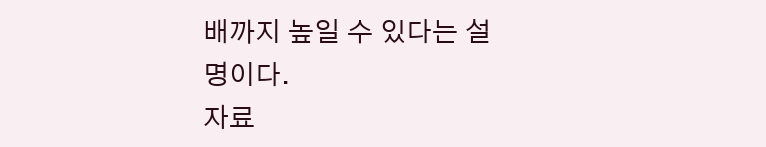배까지 높일 수 있다는 설명이다.
자료